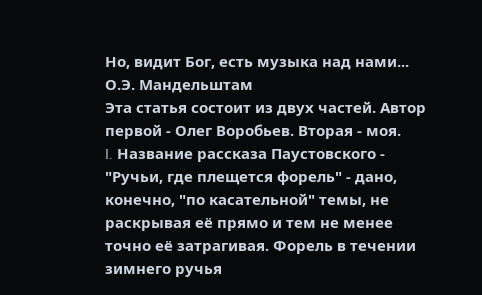Но, видит Бог, есть музыка над нами...
О.Э. Мандельштам
Эта статья состоит из двух частей. Автор первой - Олег Воробьев. Вторая - моя.
I. Название рассказа Паустовского - "Ручьи, где плещется форель" - дано, конечно, "по касательной" темы, не раскрывая её прямо и тем не менее точно её затрагивая. Форель в течении зимнего ручья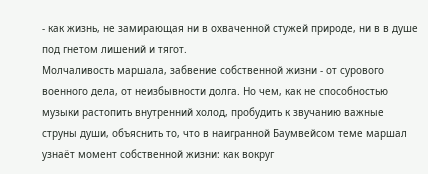- как жизнь, не замирающая ни в охваченной стужей природе, ни в в душе под гнетом лишений и тягот.
Молчаливость маршала, забвение собственной жизни - от сурового военного дела, от неизбывности долга. Но чем, как не способностью музыки растопить внутренний холод, пробудить к звучанию важные струны души, объяснить то, что в наигранной Баумвейсом теме маршал узнаёт момент собственной жизни: как вокруг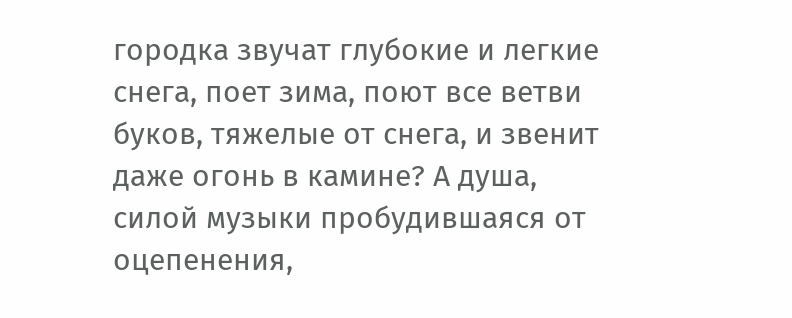городка звучат глубокие и легкие снега, поет зима, поют все ветви буков, тяжелые от снега, и звенит даже огонь в камине? А душа, силой музыки пробудившаяся от оцепенения,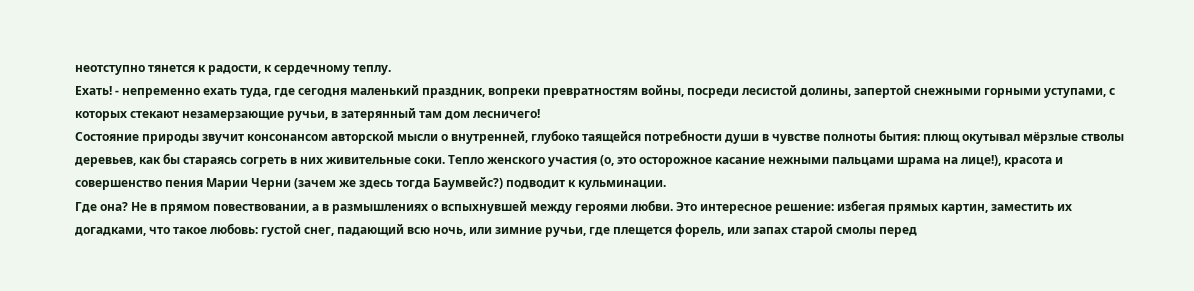неотступно тянется к радости, к сердечному теплу.
Ехать! - непременно ехать туда, где сегодня маленький праздник, вопреки превратностям войны, посреди лесистой долины, запертой снежными горными уступами, с которых стекают незамерзающие ручьи, в затерянный там дом лесничего!
Состояние природы звучит консонансом авторской мысли о внутренней, глубоко таящейся потребности души в чувстве полноты бытия: плющ окутывал мёрзлые стволы деревьев, как бы стараясь согреть в них живительные соки. Тепло женского участия (о, это осторожное касание нежными пальцами шрама на лице!), красота и совершенство пения Марии Черни (зачем же здесь тогда Баумвейс?) подводит к кульминации.
Где она? Не в прямом повествовании, а в размышлениях о вспыхнувшей между героями любви. Это интересное решение: избегая прямых картин, заместить их догадками, что такое любовь: густой снег, падающий всю ночь, или зимние ручьи, где плещется форель, или запах старой смолы перед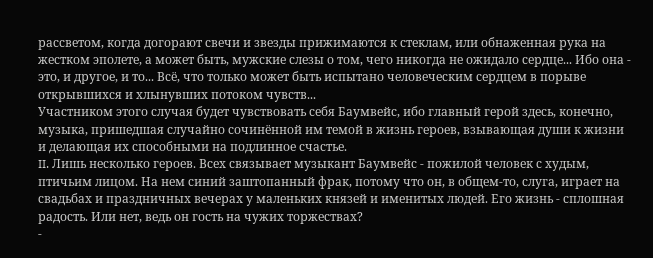рассветом, когда догорают свечи и звезды прижимаются к стеклам, или обнаженная рука на жестком эполете, а может быть, мужские слезы о том, чего никогда не ожидало сердце... Ибо она - это, и другое, и то... Всё, что только может быть испытано человеческим сердцем в порыве открывшихся и хлынувших потоком чувств...
Участником этого случая будет чувствовать себя Баумвейс, ибо главный герой здесь, конечно, музыка, пришедшая случайно сочинённой им темой в жизнь героев, взывающая души к жизни и делающая их способными на подлинное счастье.
II. Лишь несколько героев. Всех связывает музыкант Баумвейс - пожилой человек с худым, птичьим лицом. На нем синий заштопанный фрак, потому что он, в общем-то, слуга, играет на свадьбах и праздничных вечерах у маленьких князей и именитых людей. Его жизнь - сплошная радость. Или нет, ведь он гость на чужих торжествах?
-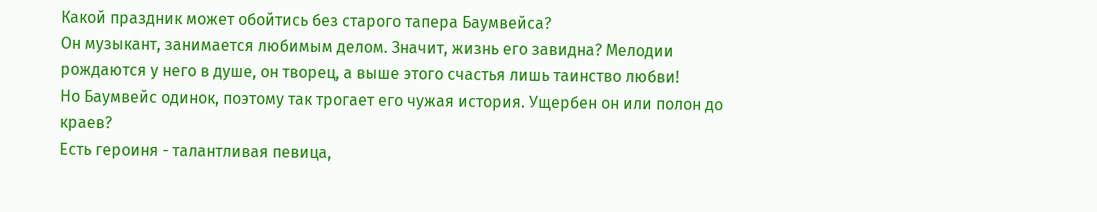Какой праздник может обойтись без старого тапера Баумвейса?
Он музыкант, занимается любимым делом. Значит, жизнь его завидна? Мелодии рождаются у него в душе, он творец, а выше этого счастья лишь таинство любви!
Но Баумвейс одинок, поэтому так трогает его чужая история. Ущербен он или полон до краев?
Есть героиня - талантливая певица,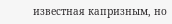известная капризным, но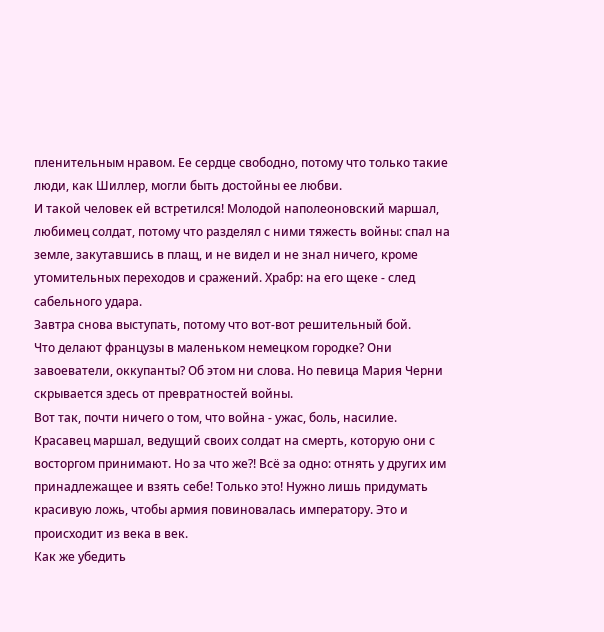пленительным нравом. Ее сердце свободно, потому что только такие люди, как Шиллер, могли быть достойны ее любви.
И такой человек ей встретился! Молодой наполеоновский маршал, любимец солдат, потому что разделял с ними тяжесть войны: спал на земле, закутавшись в плащ, и не видел и не знал ничего, кроме утомительных переходов и сражений. Храбр: на его щеке - след сабельного удара.
Завтра снова выступать, потому что вот-вот решительный бой.
Что делают французы в маленьком немецком городке? Они завоеватели, оккупанты? Об этом ни слова. Но певица Мария Черни скрывается здесь от превратностей войны.
Вот так, почти ничего о том, что война - ужас, боль, насилие. Красавец маршал, ведущий своих солдат на смерть, которую они с восторгом принимают. Но за что же?! Всё за одно: отнять у других им принадлежащее и взять себе! Только это! Нужно лишь придумать красивую ложь, чтобы армия повиновалась императору. Это и происходит из века в век.
Как же убедить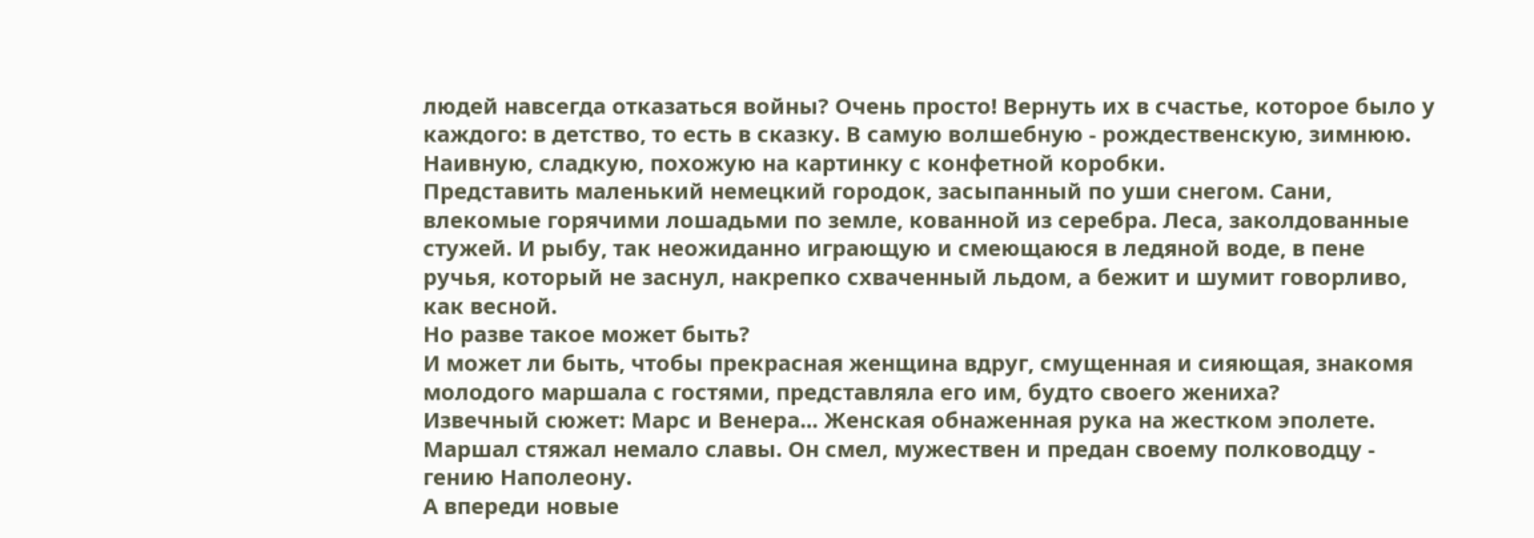людей навсегда отказаться войны? Очень просто! Вернуть их в счастье, которое было у каждого: в детство, то есть в сказку. В самую волшебную - рождественскую, зимнюю. Наивную, сладкую, похожую на картинку с конфетной коробки.
Представить маленький немецкий городок, засыпанный по уши снегом. Сани, влекомые горячими лошадьми по земле, кованной из серебра. Леса, заколдованные стужей. И рыбу, так неожиданно играющую и смеющаюся в ледяной воде, в пене ручья, который не заснул, накрепко схваченный льдом, а бежит и шумит говорливо, как весной.
Но разве такое может быть?
И может ли быть, чтобы прекрасная женщина вдруг, смущенная и сияющая, знакомя молодого маршала с гостями, представляла его им, будто своего жениха?
Извечный сюжет: Марс и Венера... Женская обнаженная рука на жестком эполете.
Маршал стяжал немало славы. Он смел, мужествен и предан своему полководцу - гению Наполеону.
А впереди новые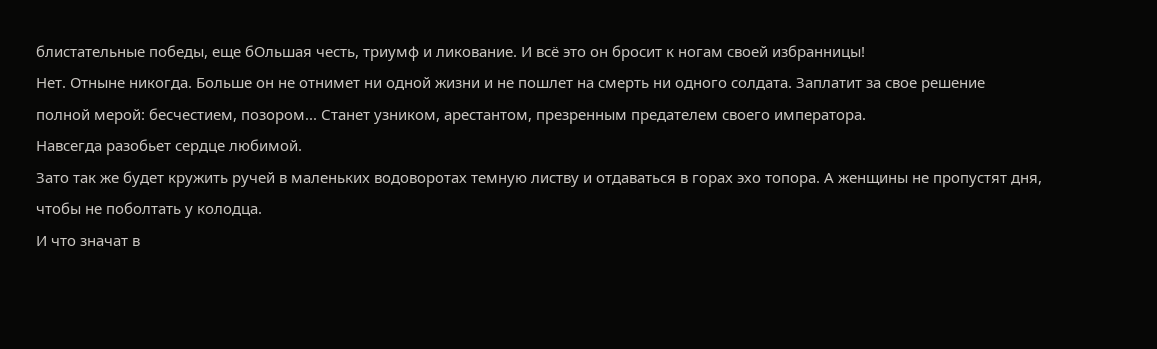блистательные победы, еще бОльшая честь, триумф и ликование. И всё это он бросит к ногам своей избранницы!
Нет. Отныне никогда. Больше он не отнимет ни одной жизни и не пошлет на смерть ни одного солдата. Заплатит за свое решение полной мерой: бесчестием, позором... Станет узником, арестантом, презренным предателем своего императора.
Навсегда разобьет сердце любимой.
Зато так же будет кружить ручей в маленьких водоворотах темную листву и отдаваться в горах эхо топора. А женщины не пропустят дня, чтобы не поболтать у колодца.
И что значат в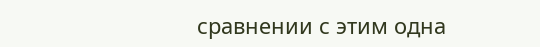сравнении с этим одна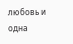любовь и одна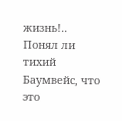жизнь!..
Понял ли тихий Баумвейс, что это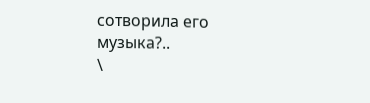сотворила его музыка?..
\